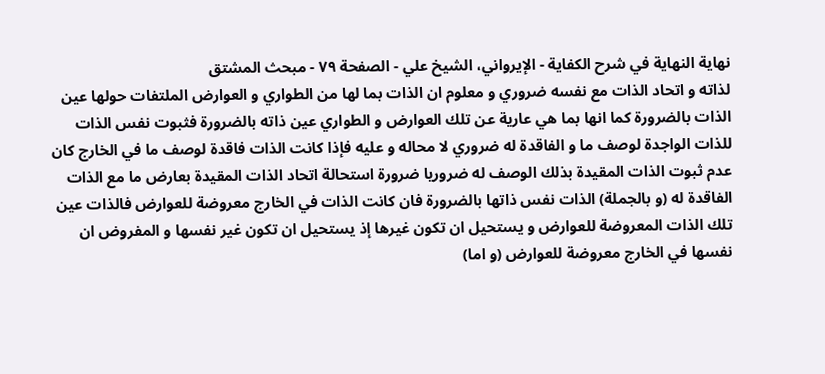نهاية النهاية في شرح الكفاية - الإيرواني، الشيخ علي - الصفحة ٧٩ - مبحث المشتق
لذاته و اتحاد الذات مع نفسه ضروري و معلوم ان الذات بما لها من الطواري و العوارض الملتفات حولها عين الذات بالضرورة كما انها بما هي عارية عن تلك العوارض و الطواري عين ذاته بالضرورة فثبوت نفس الذات للذات الواجدة لوصف ما و الفاقدة له ضروري لا محاله و عليه فإذا كانت الذات فاقدة لوصف ما في الخارج كان عدم ثبوت الذات المقيدة بذلك الوصف له ضروريا ضرورة استحالة اتحاد الذات المقيدة بعارض ما مع الذات الفاقدة له (و بالجملة) الذات نفس ذاتها بالضرورة فان كانت الذات في الخارج معروضة للعوارض فالذات عين تلك الذات المعروضة للعوارض و يستحيل ان تكون غيرها إذ يستحيل ان تكون غير نفسها و المفروض ان نفسها في الخارج معروضة للعوارض (و اما)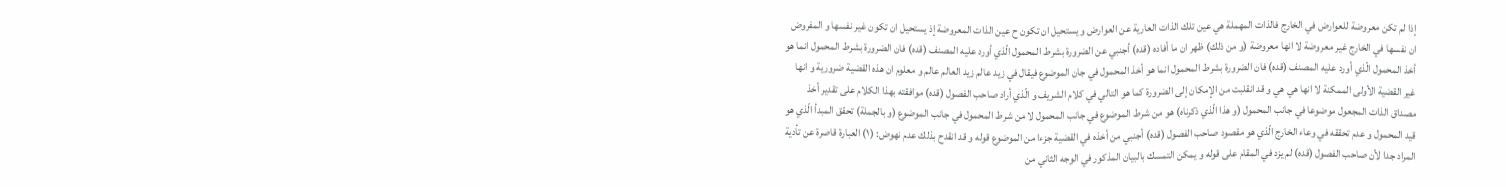إذا لم تكن معروضة للعوارض في الخارج فالذات المهملة هي عين تلك الذات العارية عن العوارض و يستحيل ان تكون ح عين الذات المعروضة إذ يستحيل ان تكون غير نفسها و المفروض ان نفسها في الخارج غير معروضة لا انها معروضة (و من ذلك) ظهر ان ما أفاده (قده) أجنبي عن الضرورة بشرط المحمول الّذي أورد عليه المصنف (قده) فان الضرورة بشرط المحمول انما هو أخذ المحمول الّذي أورد عليه المصنف (قده) فان الضرورة بشرط المحمول انما هو أخذ المحمول في جان الموضوع فيقال في زيد عالم زيد العالم عالم و معلوم ان هذه القضية ضرورية و انها غير القضية الأولى الممكنة لا انها هي هي و قد انقلبت من الإمكان إلى الضرورة كما هو التالي في كلام الشريف و الّذي أراد صاحب الفصول (قده) موافقته بهذا الكلام على تقدير أخذ مصداق الذات المجعول موضوعا في جانب المحمول (و هذا الّذي ذكرناه) هو من شرط الموضوع في جانب المحمول لا من شرط المحمول في جانب الموضوع (و بالجملة) تحقق المبدأ الّذي هو قيد المحمول و عدم تحققه في وعاء الخارج الّذي هو مقصود صاحب الفصول (قده) أجنبي من أخذه في القضية جزءا من الموضوع قوله و قد انقدح بذلك عدم نهوض: (١) العبارة قاصرة عن تأدية المراد جدا لأن صاحب الفصول (قده) لم يزد في المقام على قوله و يمكن التمسك بالبيان المذكور في الوجه الثاني من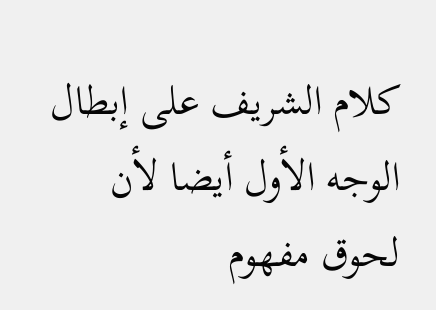كلام الشريف على إبطال الوجه الأول أيضا لأن لحوق مفهوم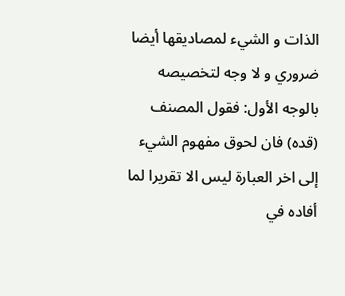الذات و الشيء لمصاديقها أيضا ضروري و لا وجه لتخصيصه بالوجه الأول: فقول المصنف (قده) فان لحوق مفهوم الشيء إلى اخر العبارة ليس الا تقريرا لما أفاده في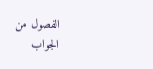الفصول من الجواب